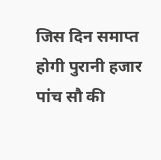जिस दिन समाप्त होगी पुरानी हजार पांच सौ की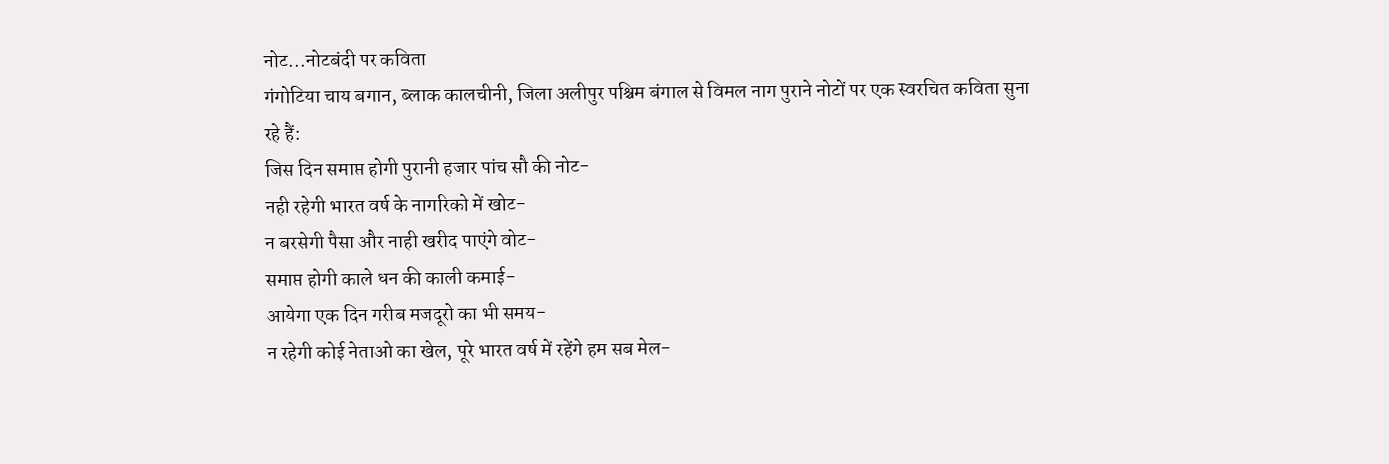नोट...नोटबंदी पर कविता
गंगोटिया चाय बगान, ब्लाक कालचीनी, जिला अलीपुर पश्चिम बंगाल से विमल नाग पुराने नोटों पर एक स्वरचित कविता सुना रहे हैं:
जिस दिन समाप्त होगी पुरानी हजार पांच सौ की नोट-
नही रहेगी भारत वर्ष के नागरिको में खोट-
न बरसेगी पैसा और नाही खरीद पाएंगे वोट-
समाप्त होगी काले धन की काली कमाई-
आयेगा एक दिन गरीब मजदूरो का भी समय-
न रहेगी कोई नेताओ का खेल, पूरे भारत वर्ष में रहेंगे हम सब मेल-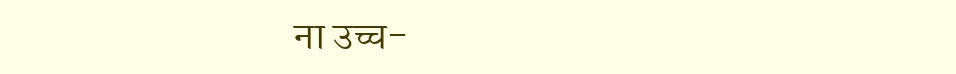ना उच्च-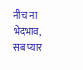नीच ना भेदभाव, सब प्यार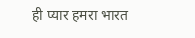ही प्यार हमरा भारत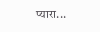प्यारा...